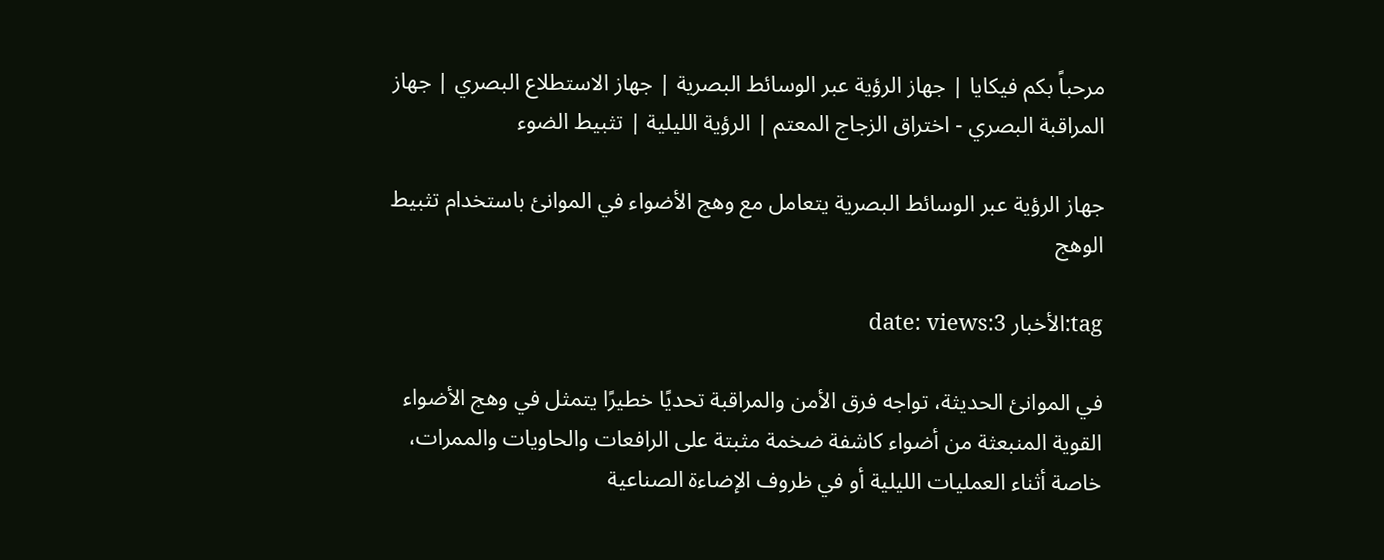مرحباً بكم فيكايا | جهاز الرؤية عبر الوسائط البصرية | جهاز الاستطلاع البصري | جهاز المراقبة البصري - اختراق الزجاج المعتم | الرؤية الليلية | تثبيط الضوء

جهاز الرؤية عبر الوسائط البصرية يتعامل مع وهج الأضواء في الموانئ باستخدام تثبيط الوهج

tag:الأخبار date: views:3

في الموانئ الحديثة، تواجه فرق الأمن والمراقبة تحديًا خطيرًا يتمثل في وهج الأضواء القوية المنبعثة من أضواء كاشفة ضخمة مثبتة على الرافعات والحاويات والممرات، خاصة أثناء العمليات الليلية أو في ظروف الإضاءة الصناعية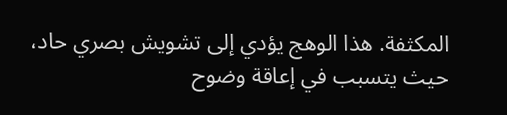المكثفة. هذا الوهج يؤدي إلى تشويش بصري حاد، حيث يتسبب في إعاقة وضوح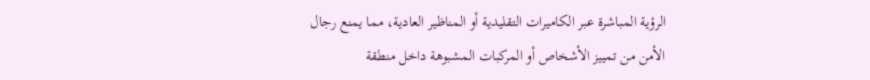الرؤية المباشرة عبر الكاميرات التقليدية أو المناظير العادية، مما يمنع رجال الأمن من تمييز الأشخاص أو المركبات المشبوهة داخل منطقة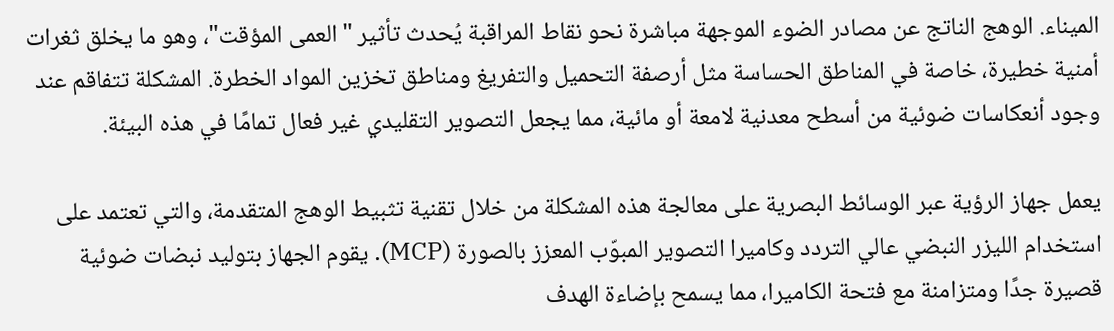الميناء. الوهج الناتج عن مصادر الضوء الموجهة مباشرة نحو نقاط المراقبة يُحدث تأثير "العمى المؤقت"، وهو ما يخلق ثغرات أمنية خطيرة، خاصة في المناطق الحساسة مثل أرصفة التحميل والتفريغ ومناطق تخزين المواد الخطرة. المشكلة تتفاقم عند وجود أنعكاسات ضوئية من أسطح معدنية لامعة أو مائية، مما يجعل التصوير التقليدي غير فعال تمامًا في هذه البيئة.

يعمل جهاز الرؤية عبر الوسائط البصرية على معالجة هذه المشكلة من خلال تقنية تثبيط الوهج المتقدمة، والتي تعتمد على استخدام الليزر النبضي عالي التردد وكاميرا التصوير المبوّب المعزز بالصورة (MCP). يقوم الجهاز بتوليد نبضات ضوئية قصيرة جدًا ومتزامنة مع فتحة الكاميرا، مما يسمح بإضاءة الهدف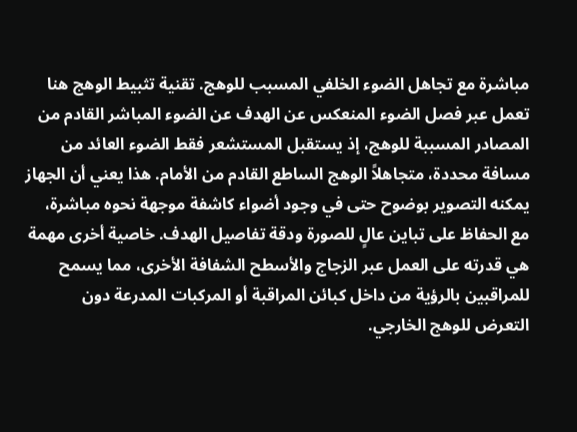مباشرة مع تجاهل الضوء الخلفي المسبب للوهج. تقنية تثبيط الوهج هنا تعمل عبر فصل الضوء المنعكس عن الهدف عن الضوء المباشر القادم من المصادر المسببة للوهج، إذ يستقبل المستشعر فقط الضوء العائد من مسافة محددة، متجاهلاً الوهج الساطع القادم من الأمام. هذا يعني أن الجهاز يمكنه التصوير بوضوح حتى في وجود أضواء كاشفة موجهة نحوه مباشرة، مع الحفاظ على تباين عالٍ للصورة ودقة تفاصيل الهدف. خاصية أخرى مهمة هي قدرته على العمل عبر الزجاج والأسطح الشفافة الأخرى، مما يسمح للمراقبين بالرؤية من داخل كبائن المراقبة أو المركبات المدرعة دون التعرض للوهج الخارجي.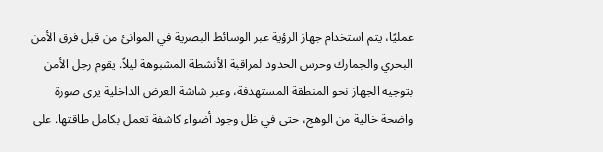عمليًا، يتم استخدام جهاز الرؤية عبر الوسائط البصرية في الموانئ من قبل فرق الأمن البحري والجمارك وحرس الحدود لمراقبة الأنشطة المشبوهة ليلاً. يقوم رجل الأمن بتوجيه الجهاز نحو المنطقة المستهدفة، وعبر شاشة العرض الداخلية يرى صورة واضحة خالية من الوهج، حتى في ظل وجود أضواء كاشفة تعمل بكامل طاقتها. على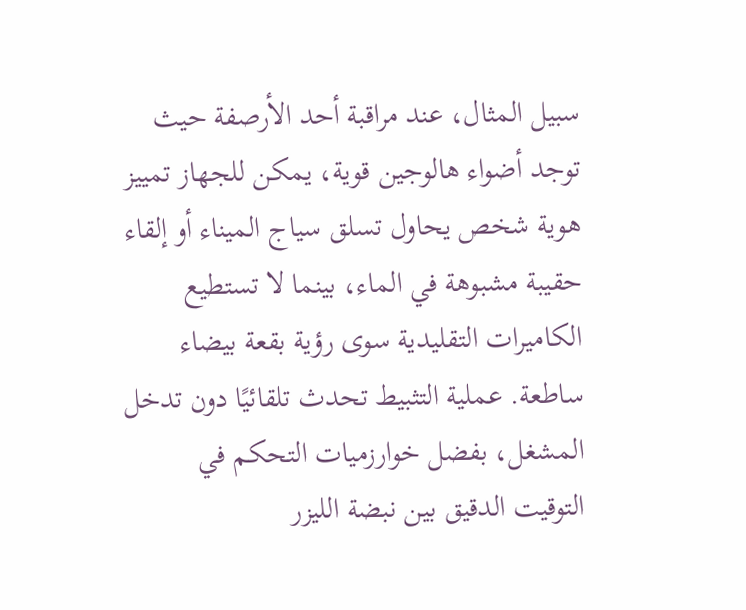سبيل المثال، عند مراقبة أحد الأرصفة حيث توجد أضواء هالوجين قوية، يمكن للجهاز تمييز هوية شخص يحاول تسلق سياج الميناء أو إلقاء حقيبة مشبوهة في الماء، بينما لا تستطيع الكاميرات التقليدية سوى رؤية بقعة بيضاء ساطعة. عملية التثبيط تحدث تلقائيًا دون تدخل المشغل، بفضل خوارزميات التحكم في التوقيت الدقيق بين نبضة الليزر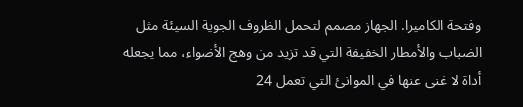وفتحة الكاميرا. الجهاز مصمم لتحمل الظروف الجوية السيئة مثل الضباب والأمطار الخفيفة التي قد تزيد من وهج الأضواء، مما يجعله أداة لا غنى عنها في الموانئ التي تعمل 24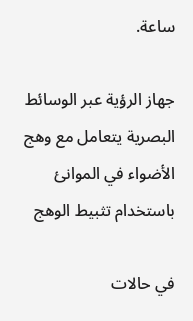ساعة.

جهاز الرؤية عبر الوسائط البصرية يتعامل مع وهج الأضواء في الموانئ باستخدام تثبيط الوهج

في حالات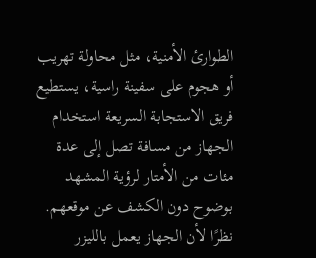الطوارئ الأمنية، مثل محاولة تهريب أو هجوم على سفينة راسية، يستطيع فريق الاستجابة السريعة استخدام الجهاز من مسافة تصل إلى عدة مئات من الأمتار لرؤية المشهد بوضوح دون الكشف عن موقعهم. نظرًا لأن الجهاز يعمل بالليزر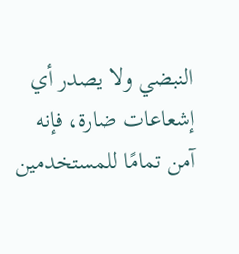النبضي ولا يصدر أي إشعاعات ضارة، فإنه آمن تمامًا للمستخدمين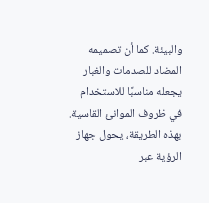والبيئة. كما أن تصميمه المضاد للصدمات والغبار يجعله مناسبًا للاستخدام في ظروف الموانئ القاسية. بهذه الطريقة، يحول جهاز الرؤية عبر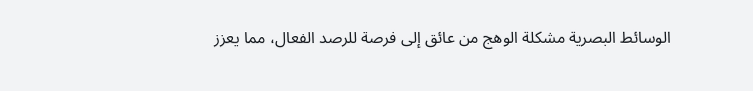الوسائط البصرية مشكلة الوهج من عائق إلى فرصة للرصد الفعال، مما يعزز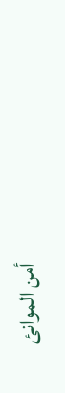أمن الموانئ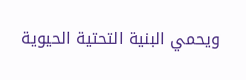ويحمي البنية التحتية الحيوية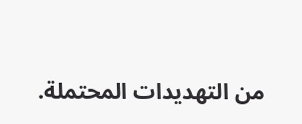من التهديدات المحتملة.